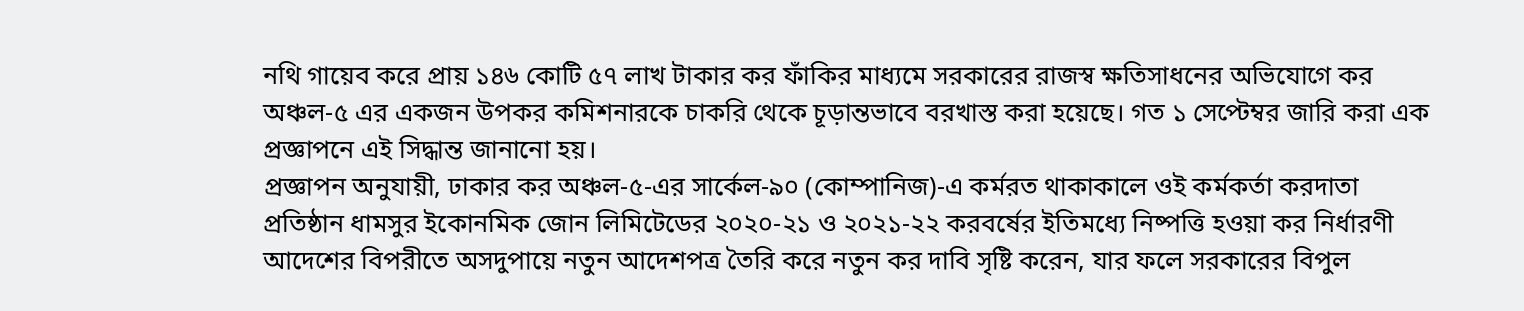নথি গায়েব করে প্রায় ১৪৬ কোটি ৫৭ লাখ টাকার কর ফাঁকির মাধ্যমে সরকারের রাজস্ব ক্ষতিসাধনের অভিযোগে কর অঞ্চল-৫ এর একজন উপকর কমিশনারকে চাকরি থেকে চূড়ান্তভাবে বরখাস্ত করা হয়েছে। গত ১ সেপ্টেম্বর জারি করা এক প্রজ্ঞাপনে এই সিদ্ধান্ত জানানো হয়।
প্রজ্ঞাপন অনুযায়ী, ঢাকার কর অঞ্চল-৫-এর সার্কেল-৯০ (কোম্পানিজ)-এ কর্মরত থাকাকালে ওই কর্মকর্তা করদাতা প্রতিষ্ঠান ধামসুর ইকোনমিক জোন লিমিটেডের ২০২০-২১ ও ২০২১-২২ করবর্ষের ইতিমধ্যে নিষ্পত্তি হওয়া কর নির্ধারণী আদেশের বিপরীতে অসদুপায়ে নতুন আদেশপত্র তৈরি করে নতুন কর দাবি সৃষ্টি করেন, যার ফলে সরকারের বিপুল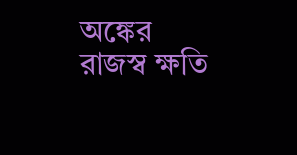অঙ্কের রাজস্ব ক্ষতি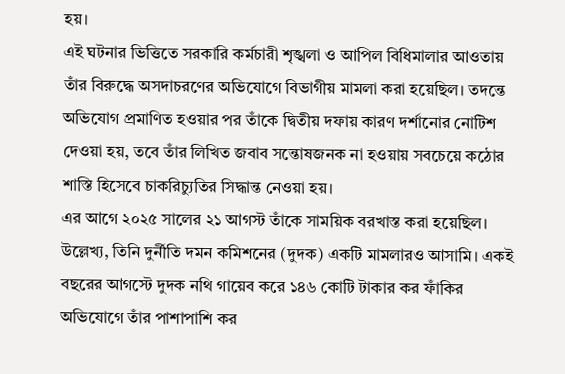হয়।
এই ঘটনার ভিত্তিতে সরকারি কর্মচারী শৃঙ্খলা ও আপিল বিধিমালার আওতায় তাঁর বিরুদ্ধে অসদাচরণের অভিযোগে বিভাগীয় মামলা করা হয়েছিল। তদন্তে অভিযোগ প্রমাণিত হওয়ার পর তাঁকে দ্বিতীয় দফায় কারণ দর্শানোর নোটিশ দেওয়া হয়, তবে তাঁর লিখিত জবাব সন্তোষজনক না হওয়ায় সবচেয়ে কঠোর শাস্তি হিসেবে চাকরিচ্যুতির সিদ্ধান্ত নেওয়া হয়।
এর আগে ২০২৫ সালের ২১ আগস্ট তাঁকে সাময়িক বরখাস্ত করা হয়েছিল। উল্লেখ্য, তিনি দুর্নীতি দমন কমিশনের (দুদক) একটি মামলারও আসামি। একই বছরের আগস্টে দুদক নথি গায়েব করে ১৪৬ কোটি টাকার কর ফাঁকির অভিযোগে তাঁর পাশাপাশি কর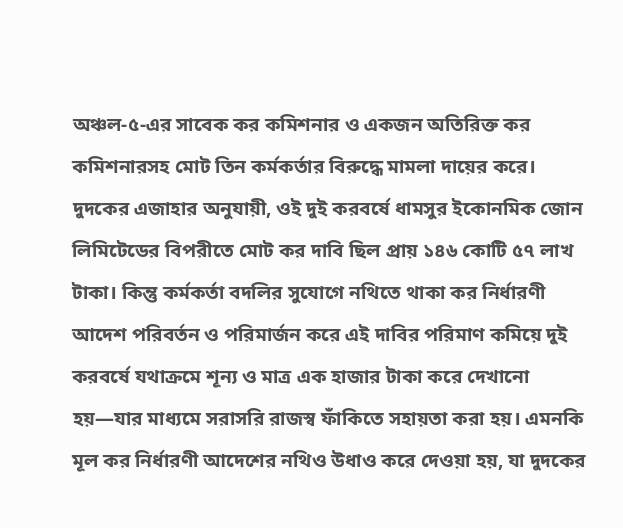অঞ্চল-৫-এর সাবেক কর কমিশনার ও একজন অতিরিক্ত কর কমিশনারসহ মোট তিন কর্মকর্তার বিরুদ্ধে মামলা দায়ের করে।
দুদকের এজাহার অনুযায়ী, ওই দুই করবর্ষে ধামসুর ইকোনমিক জোন লিমিটেডের বিপরীতে মোট কর দাবি ছিল প্রায় ১৪৬ কোটি ৫৭ লাখ টাকা। কিন্তু কর্মকর্তা বদলির সুযোগে নথিতে থাকা কর নির্ধারণী আদেশ পরিবর্তন ও পরিমার্জন করে এই দাবির পরিমাণ কমিয়ে দুই করবর্ষে যথাক্রমে শূন্য ও মাত্র এক হাজার টাকা করে দেখানো হয়—যার মাধ্যমে সরাসরি রাজস্ব ফাঁকিতে সহায়তা করা হয়। এমনকি মূল কর নির্ধারণী আদেশের নথিও উধাও করে দেওয়া হয়, যা দুদকের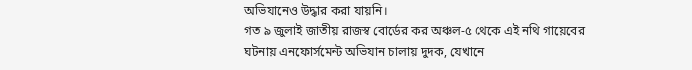অভিযানেও উদ্ধার করা যায়নি।
গত ৯ জুলাই জাতীয় রাজস্ব বোর্ডের কর অঞ্চল-৫ থেকে এই নথি গায়েবের ঘটনায় এনফোর্সমেন্ট অভিযান চালায় দুদক, যেখানে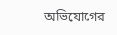অভিযোগের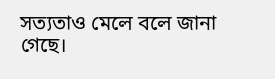সত্যতাও মেলে বলে জানা গেছে।